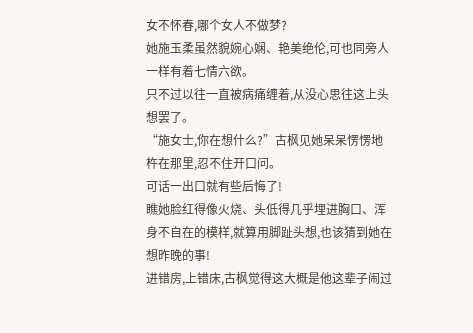女不怀春,哪个女人不做梦?
她施玉柔虽然貌婉心娴、艳美绝伦,可也同旁人一样有着七情六欲。
只不过以往一直被病痛缠着,从没心思往这上头想罢了。
“施女士,你在想什么?”古枫见她呆呆愣愣地杵在那里,忍不住开口问。
可话一出口就有些后悔了!
瞧她脸红得像火烧、头低得几乎埋进胸口、浑身不自在的模样,就算用脚趾头想,也该猜到她在想昨晚的事!
进错房,上错床,古枫觉得这大概是他这辈子闹过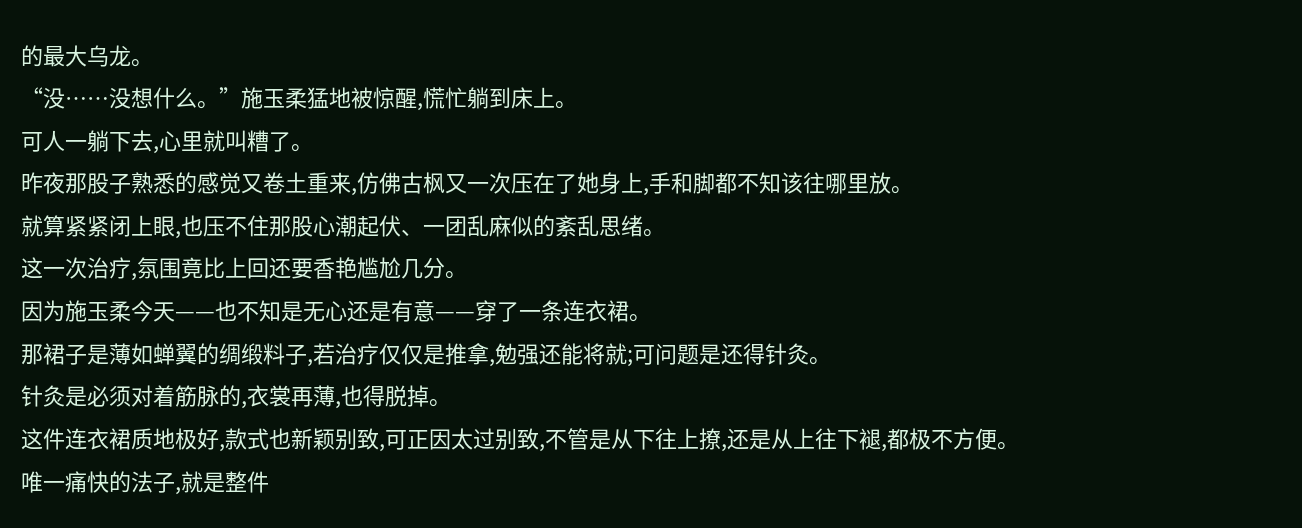的最大乌龙。
“没……没想什么。”施玉柔猛地被惊醒,慌忙躺到床上。
可人一躺下去,心里就叫糟了。
昨夜那股子熟悉的感觉又卷土重来,仿佛古枫又一次压在了她身上,手和脚都不知该往哪里放。
就算紧紧闭上眼,也压不住那股心潮起伏、一团乱麻似的紊乱思绪。
这一次治疗,氛围竟比上回还要香艳尴尬几分。
因为施玉柔今天——也不知是无心还是有意——穿了一条连衣裙。
那裙子是薄如蝉翼的绸缎料子,若治疗仅仅是推拿,勉强还能将就;可问题是还得针灸。
针灸是必须对着筋脉的,衣裳再薄,也得脱掉。
这件连衣裙质地极好,款式也新颖别致,可正因太过别致,不管是从下往上撩,还是从上往下褪,都极不方便。
唯一痛快的法子,就是整件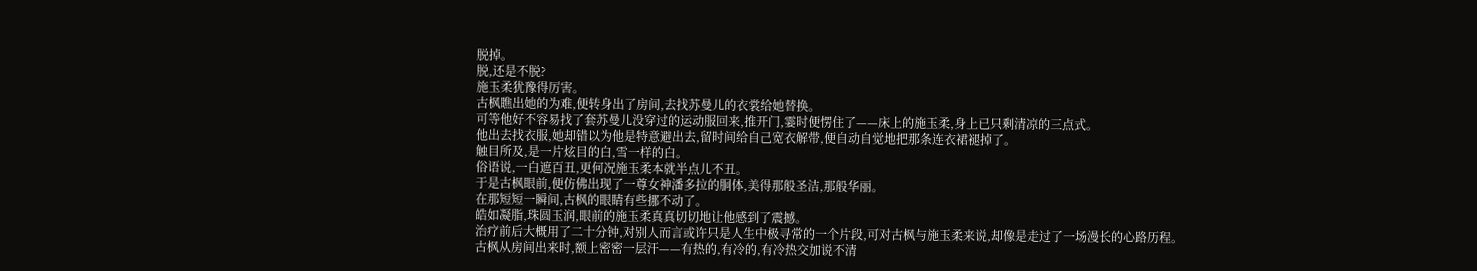脱掉。
脱,还是不脱?
施玉柔犹豫得厉害。
古枫瞧出她的为难,便转身出了房间,去找苏曼儿的衣裳给她替换。
可等他好不容易找了套苏曼儿没穿过的运动服回来,推开门,霎时便愣住了——床上的施玉柔,身上已只剩清凉的三点式。
他出去找衣服,她却错以为他是特意避出去,留时间给自己宽衣解带,便自动自觉地把那条连衣裙褪掉了。
触目所及,是一片炫目的白,雪一样的白。
俗语说,一白遮百丑,更何况施玉柔本就半点儿不丑。
于是古枫眼前,便仿佛出现了一尊女神潘多拉的胴体,美得那般圣洁,那般华丽。
在那短短一瞬间,古枫的眼睛有些挪不动了。
皓如凝脂,珠圆玉润,眼前的施玉柔真真切切地让他感到了震撼。
治疗前后大概用了二十分钟,对别人而言或许只是人生中极寻常的一个片段,可对古枫与施玉柔来说,却像是走过了一场漫长的心路历程。
古枫从房间出来时,额上密密一层汗——有热的,有冷的,有冷热交加说不清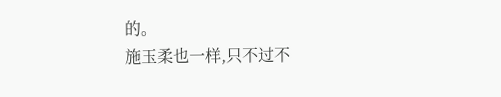的。
施玉柔也一样,只不过不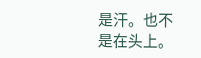是汗。也不是在头上。